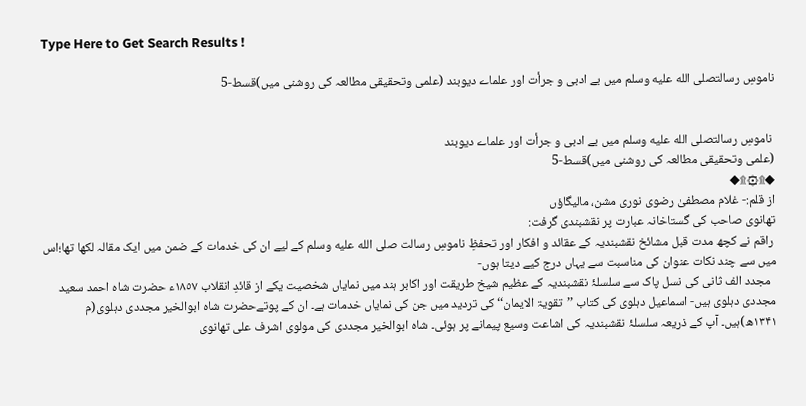Type Here to Get Search Results !

ناموسِ رسالتصلى الله عليه وسلم میں بے ادبی و جرأت اور علماے دیوبند (علمی وتحقیقی مطالعہ کی روشنی میں)قسط-5


 ناموسِ رسالتصلى الله عليه وسلم میں بے ادبی و جرأت اور علماے دیوبند
(علمی وتحقیقی مطالعہ کی روشنی میں)قسط-5
◆۩۞۩◆
از قلم:- غلام مصطفیٰ رضوی نوری مشن، مالیگاؤں
تھانوی صاحب کی گستاخانہ عبارت پر نقشبندی گرفت:
 راقم نے کچھ مدت قبل مشائخ نقشبندیہ کے عقائد و افکار اور تحفظِ ناموسِ رسالت صلى الله عليه وسلم کے لیے ان کی خدمات کے ضمن میں ایک مقالہ لکھا تھا؛اس میں سے چند نکات عنوان کی مناسبت سے یہاں درج کیے دیتا ہوں-
  مجدد الف ثانی کی نسل پاک سے سلسلۂ نقشبندیہ کے عظیم شیخ طریقت اور اکابر ہند میں نمایاں شخصیت یکے از قائدِ انقلاب ١٨٥٧ء حضرت شاہ احمد سعید مجددی دہلوی ہیں- اسماعیل دہلوی کی کتاب ’’تقویۃ الایمان‘‘ کی تردید میں جن کی نمایاں خدمات ہے۔ ان کے پوتےحضرت شاہ ابوالخیر مجددی دہلوی(م ۱۳۴۱ھ)ہیں۔ آپ کے ذریعہ سلسلۂ نقشبندیہ کی اشاعت وسیع پیمانے پر ہوئی۔ شاہ ابوالخیر مجددی کی مولوی اشرف علی تھانوی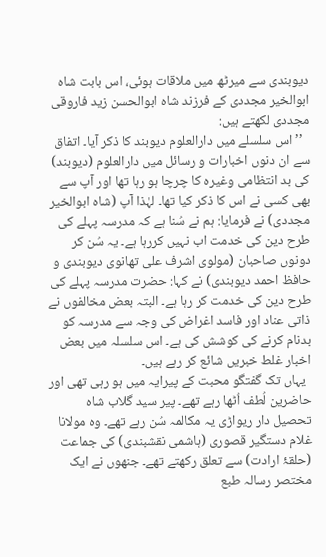دیوبندی سے میرٹھ میں ملاقات ہوئی، اس بابت شاہ ابوالخیر مجددی کے فرزند شاہ ابوالحسن زید فاروقی مجددی لکھتے ہیں:
  ’’اس سلسلے میں دارالعلوم دیوبند کا ذکر آیا۔ اتفاق سے ان دنوں اخبارات و رسائل میں دارالعلوم (دیوبند) کی بد انتظامی وغیرہ کا چرچا ہو رہا تھا اور آپ سے بھی کسی نے اس کا ذکر کیا تھا۔ لہٰذا آپ (شاہ ابوالخیر مجددی) نے فرمایا: ہم نے سُنا ہے کہ مدرسہ پہلے کی طرح دین کی خدمت اب نہیں کررہا ہے۔ یہ سُن کر دونوں صاحبان (مولوی اشرف علی تھانوی دیوبندی و حافظ احمد دیوبندی) نے کہا: حضرت مدرسہ پہلے کی طرح دین کی خدمت کر رہا ہے۔ البتہ بعض مخالفوں نے ذاتی عناد اور فاسد اغراض کی وجہ سے مدرسہ کو بدنام کرنے کی کوشش کی ہے۔ اس سلسلہ میں بعض اخبار غلط خبریں شائع کر رہے ہیں۔
  یہاں تک گفتگو محبت کے پیرایہ میں ہو رہی تھی اور حاضرین لُطف اُٹھا رہے تھے۔ پیر سید گلاب شاہ تحصیل دار ریواڑی یہ مکالمہ سُن رہے تھے۔ وہ مولانا غلام دستگیر قصوری (ہاشمی نقشبندی) کی جماعت (حلقۂ ارادت) سے تعلق رکھتے تھے۔ جنھوں نے ایک مختصر رسالہ طبع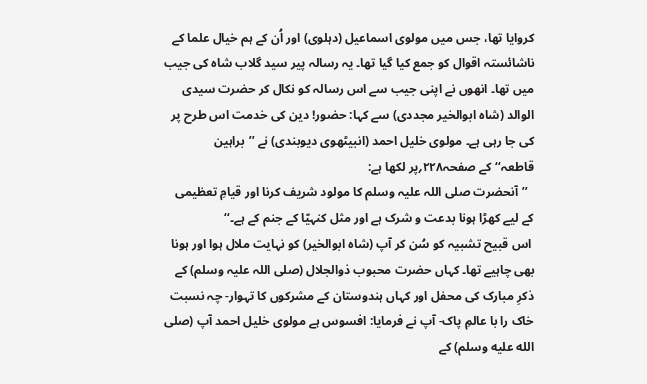کروایا تھا، جس میں مولوی اسماعیل (دہلوی) اور اُن کے ہم خیال علما کے ناشائستہ اقوال کو جمع کیا گیا تھا۔ یہ رسالہ پیر سید گلاب شاہ کی جیب میں تھا۔ انھوں نے اپنی جیب سے اس رسالہ کو نکال کر حضرت سیدی الوالد (شاہ ابوالخیر مجددی) سے کہا: حضور! دین کی خدمت اس طرح پر کی جا رہی ہے۔ مولوی خلیل احمد (انبیٹھوی دیوبندی) نے ’’براہین قاطعہ‘‘کے صفحہ۲۲۸؍پر لکھا ہے:
  ’’آنحضرت صلی اللہ علیہ وسلم کا مولود شریف کرنا اور قیامِ تعظیمی کے لیے کھڑا ہونا بدعت و شرک ہے اور مثل کنہیّا کے جنم کے ہے۔‘‘
 اس قبیح تشبیہ کو سُن کر آپ (شاہ ابوالخیر) کو نہایت ملال ہوا اور ہونا بھی چاہیے تھا۔ کہاں حضرت محبوب ذوالجلال (صلی اللہ علیہ وسلم) کے ذکرِ مبارک کی محفل اور کہاں ہندوستان کے مشرکوں کا تہوار- چہ نسبت خاک را با عالمِ پاک- آپ نے فرمایا: افسوس ہے مولوی خلیل احمد آپ (صلى الله عليه وسلم) کے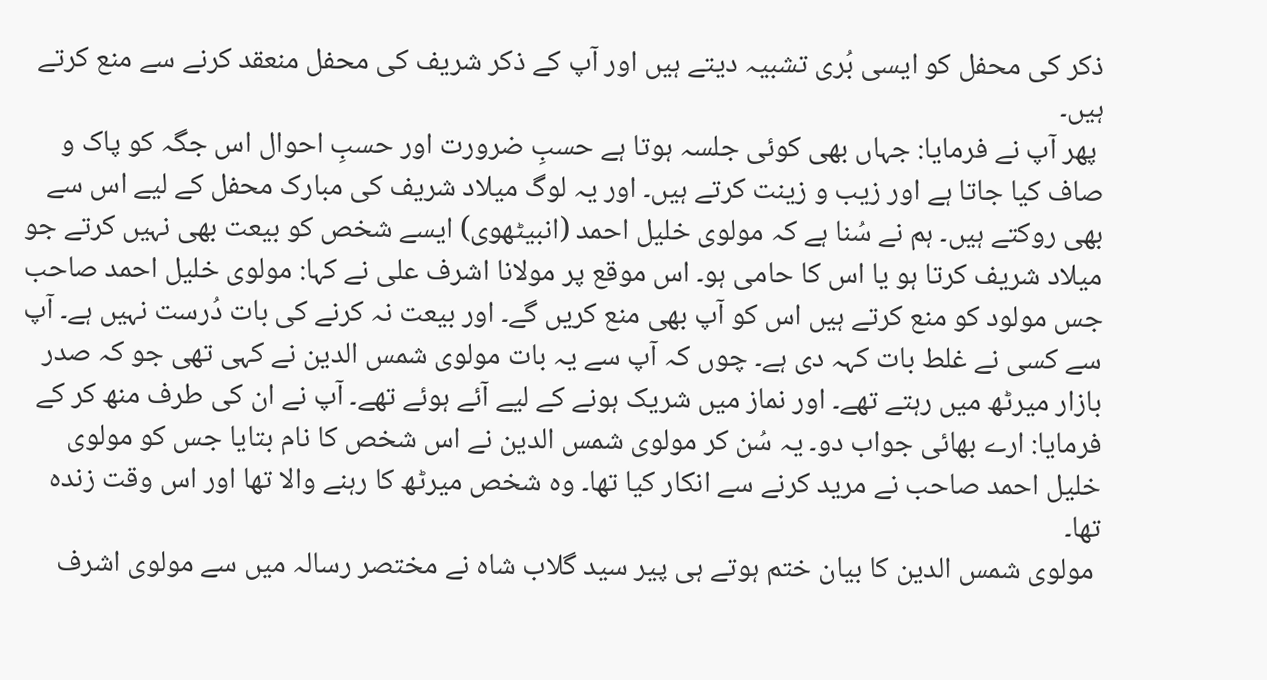ذکر کی محفل کو ایسی بُری تشبیہ دیتے ہیں اور آپ کے ذکر شریف کی محفل منعقد کرنے سے منع کرتے ہیں۔
 پھر آپ نے فرمایا: جہاں بھی کوئی جلسہ ہوتا ہے حسبِ ضرورت اور حسبِ احوال اس جگہ کو پاک و صاف کیا جاتا ہے اور زیب و زینت کرتے ہیں۔ اور یہ لوگ میلاد شریف کی مبارک محفل کے لیے اس سے بھی روکتے ہیں۔ ہم نے سُنا ہے کہ مولوی خلیل احمد (انبیٹھوی) ایسے شخص کو بیعت بھی نہیں کرتے جو میلاد شریف کرتا ہو یا اس کا حامی ہو۔ اس موقع پر مولانا اشرف علی نے کہا: مولوی خلیل احمد صاحب جس مولود کو منع کرتے ہیں اس کو آپ بھی منع کریں گے۔ اور بیعت نہ کرنے کی بات دُرست نہیں ہے۔ آپ سے کسی نے غلط بات کہہ دی ہے۔ چوں کہ آپ سے یہ بات مولوی شمس الدین نے کہی تھی جو کہ صدر بازار میرٹھ میں رہتے تھے۔ اور نماز میں شریک ہونے کے لیے آئے ہوئے تھے۔ آپ نے ان کی طرف منھ کر کے فرمایا: ارے بھائی جواب دو۔ یہ سُن کر مولوی شمس الدین نے اس شخص کا نام بتایا جس کو مولوی خلیل احمد صاحب نے مرید کرنے سے انکار کیا تھا۔ وہ شخص میرٹھ کا رہنے والا تھا اور اس وقت زندہ تھا۔
 مولوی شمس الدین کا بیان ختم ہوتے ہی پیر سید گلاب شاہ نے مختصر رسالہ میں سے مولوی اشرف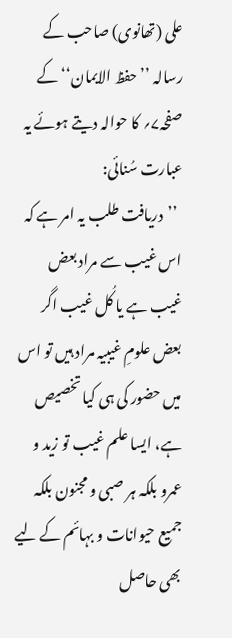علی (تھانوی) صاحب کے رسالہ ’’حفظ الایمان‘‘ کے صفحہ۷؍ کا حوالہ دیتے ہوئے یہ عبارت سُنائی:
  ’’دریافت طلب یہ امر ہے کہ اس غیب سے مراد بعض غیب ہے یا کُل غیب اگر بعض علومِ غیبیہ مراد ہیں تو اس میں حضور کی ہی کیا تخصیص ہے، ایسا علم غیب تو زید و عمرو بلکہ ہر صبی و مجنون بلکہ جمیع حیوانات و بہائم کے لیے بھی حاصل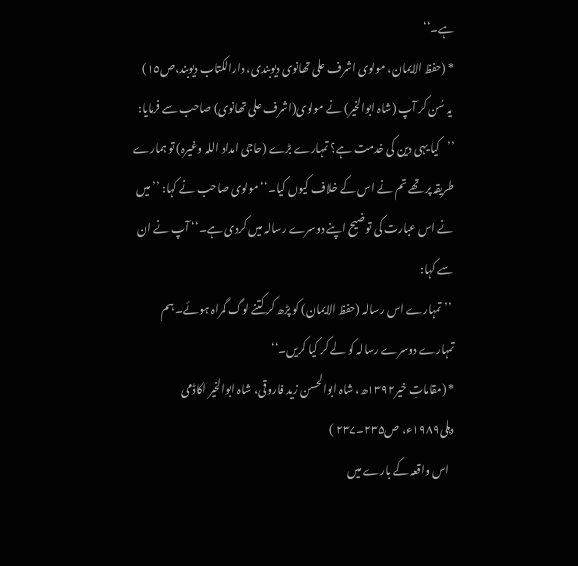ہے۔‘‘
* (حفظ الایمان، مولوی اشرف علی تھانوی دیوبندی، دارالکتاب دیوبند،ص١٥)
 یہ سُن کر آپ (شاہ ابوالخیر) نے مولوی(اشرف علی تھانوی) صاحب سے فرمایا: ’’کیا یہی دین کی خدمت ہے؟ تمہارے بڑے (حاجی امداد اللہ وغیرہ) تو ہمارے طریقہ پر تھے تم نے اس کے خلاف کیوں کیا۔‘‘ مولوی صاحب نے کہا: ’’میں نے اس عبارت کی توضیح اپنے دوسرے رسالہ میں کردی ہے۔‘‘ آپ نے ان سے کہا:
 ’’تمہارے اس رسالہ (حفظ الایمان) کو پڑھ کر کتنے لوگ گمراہ ہوئے۔ ہم تمہارے دوسرے رسالہ کو لے کر کیا کریں۔‘‘
* (مقاماتِ خیر۱۳۹۲ھ، شاہ ابوالحسن زید فاروقی، شاہ ابوالخیر اکاڈمی دہلی۱۹۸۹ء، ص۲۳۵۔۲۳۷ )
  اس واقعہ کے بارے میں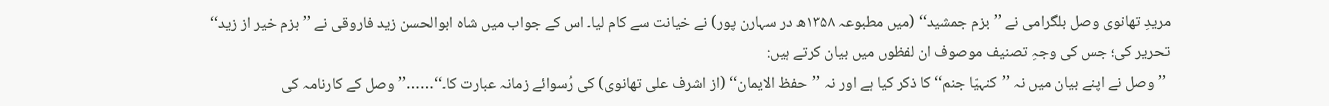مریدِ تھانوی وصل بلگرامی نے ’’بزم جمشید‘‘ (میں مطبوعہ ۱۳۵۸ھ در سہارن پور) نے خیانت سے کام لیا۔ اس کے جواب میں شاہ ابوالحسن زید فاروقی نے ’’بزم خیر از زید‘‘ تحریر کی؛ جس کی وجہِ تصنیف موصوف ان لفظوں میں بیان کرتے ہیں:
 ’’وصل نے اپنے بیان میں نہ ’’کنہیّا جنم‘‘ کا ذکر کیا ہے اور نہ ’’حفظ الایمان‘‘ (از اشرف علی تھانوی) کی رُسوائے زمانہ عبارت کا۔‘‘……’’وصل کے کارنامہ کی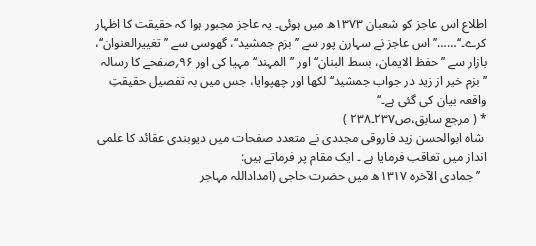اطلاع اس عاجز کو شعبان ۱۳۷۳ھ میں ہوئی۔ یہ عاجز مجبور ہوا کہ حقیقت کا اظہار کرے۔‘‘……’’اس عاجز نے سہارن پور سے ’’بزم جمشید‘‘، گھوسی سے ’’تغییرالعنوان‘‘، بازار سے ’’حفظ الایمان، بسط البنان‘‘ اور ’’المہند‘‘ مہیا کی اور ۹۶؍صفحے کا رسالہ ’’بزم خیر از زید در جواب جمشید‘‘ لکھا اور چھپوایا، جس میں بہ تفصیل حقیقتِ واقعہ بیان کی گئی ہے۔‘‘
* ( مرجع سابق،ص۲۳۷۔۲۳۸ )
 شاہ ابوالحسن زید فاروقی مجددی نے متعدد صفحات میں دیوبندی عقائد کا علمی انداز میں تعاقب فرمایا ہے ۔ ایک مقام پر فرماتے ہیں:
  ’’جمادی الآخرہ ۱۳۱۷ھ میں حضرت حاجی (امداداللہ مہاجر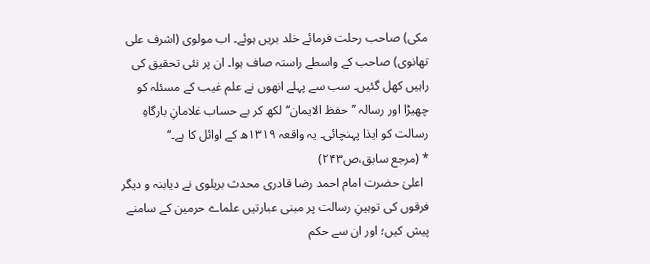مکی) صاحب رحلت فرمائے خلد بریں ہوئے۔ اب مولوی (اشرف علی تھانوی) صاحب کے واسطے راستہ صاف ہوا۔ ان پر نئی تحقیق کی راہیں کھل گئیں۔ سب سے پہلے انھوں نے علم غیب کے مسئلہ کو چھیڑا اور رسالہ ’’حفظ الایمان‘‘ لکھ کر بے حساب غلامانِ بارگاہِ رسالت کو ایذا پہنچائی۔ یہ واقعہ ۱۳۱۹ھ کے اوائل کا ہے۔‘‘
* (مرجع سابق،ص۲۴۳)
  اعلیٰ حضرت امام احمد رضا قادری محدث بریلوی نے دیابنہ و دیگر فرقوں کی توہینِ رسالت پر مبنی عبارتیں علماے حرمین کے سامنے پیش کیں؛ اور ان سے حکم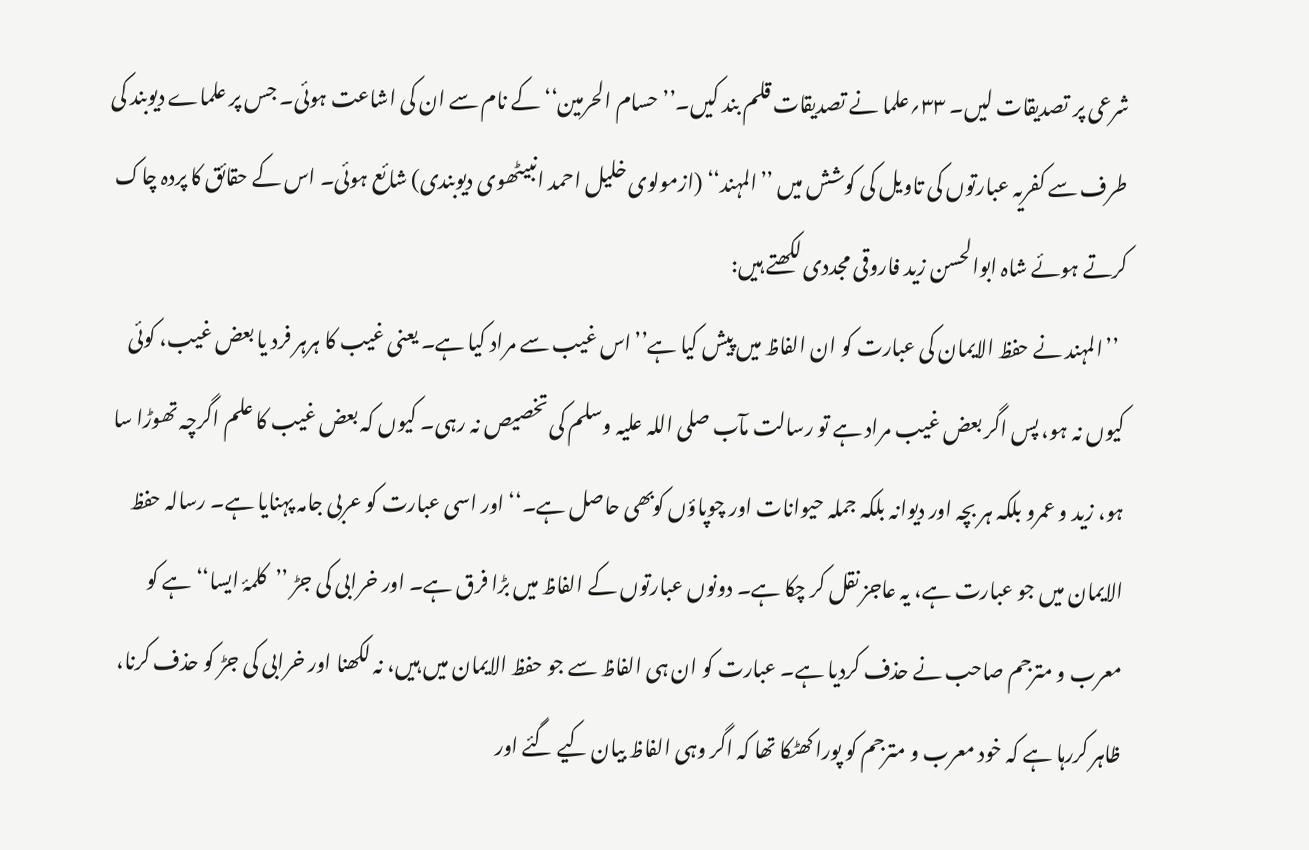شرعی پر تصدیقات لیں۔ ۳۳؍علما نے تصدیقات قلم بند کیں۔’’حسام الحرمین‘‘ کے نام سے ان کی اشاعت ہوئی۔ جس پر علماے دیوبند کی طرف سے کفریہ عبارتوں کی تاویل کی کوشش میں ’’المہند‘‘ (ازمولوی خلیل احمد انبیٹھوی دیوبندی) شائع ہوئی۔ اس کے حقائق کا پردہ چاک کرتے ہوئے شاہ ابوالحسن زید فاروقی مجددی لکھتے ہیں:
  ’’المہند نے حفظ الایمان کی عبارت کو ان الفاظ میں پیش کیا ہے’’اس غیب سے مراد کیا ہے۔ یعنی غیب کا ہرہر فرد یا بعض غیب، کوئی کیوں نہ ہو، پس اگر بعض غیب مراد ہے تو رسالت مآب صلی اللہ علیہ وسلم کی تخصیص نہ رہی۔ کیوں کہ بعض غیب کا علم اگرچہ تھوڑا سا ہو، زید و عمرو بلکہ ہر بچہ اور دیوانہ بلکہ جملہ حیوانات اور چوپاؤں کوبھی حاصل ہے۔‘‘ اور اسی عبارت کو عربی جامہ پہنایا ہے۔ رسالہ حفظ الایمان میں جو عبارت ہے، یہ عاجز نقل کر چکا ہے۔ دونوں عبارتوں کے الفاظ میں بڑا فرق ہے۔ اور خرابی کی جڑ ’’کلمۂ ایسا‘‘ ہے کو معرب و مترجم صاحب نے حذف کردیا ہے۔ عبارت کو ان ہی الفاظ سے جو حفظ الایمان میں ہیں، نہ لکھنا اور خرابی کی جڑ کو حذف کرنا، ظاہر کررہا ہے کہ خود معرب و مترجم کو پورا کھٹکا تھا کہ اگر وہی الفاظ بیان کیے گئے اور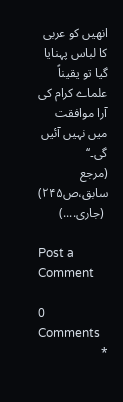انھیں کو عربی کا لباس پہنایا گیا تو یقیناً علماے کرام کی آرا موافقت میں نہیں آئیں گی۔‘‘
(مرجع سابق،ص۲۴۵)
 (جاری....)

Post a Comment

0 Comments
*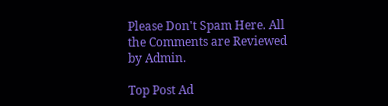Please Don't Spam Here. All the Comments are Reviewed by Admin.

Top Post Ad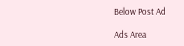Below Post Ad

Ads Area